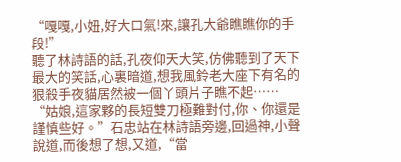“嘎嘎,小妞,好大口氣!來,讓孔大爺瞧瞧你的手段!”
聽了林詩語的話,孔夜仰天大笑,仿佛聽到了天下最大的笑話,心裏暗道,想我風鈴老大座下有名的狠殺手夜貓居然被一個丫頭片子瞧不起……
“姑娘,這家夥的長短雙刀極難對付,你、你還是謹慎些好。”石忠站在林詩語旁邊,回過神,小聲說道,而後想了想,又道,“當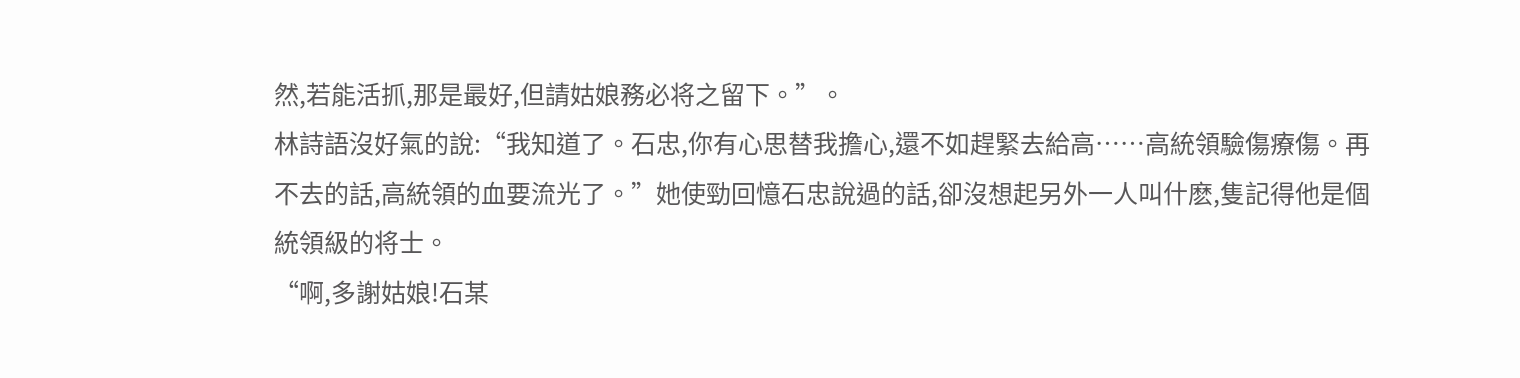然,若能活抓,那是最好,但請姑娘務必将之留下。”。
林詩語沒好氣的說:“我知道了。石忠,你有心思替我擔心,還不如趕緊去給高……高統領驗傷療傷。再不去的話,高統領的血要流光了。”她使勁回憶石忠說過的話,卻沒想起另外一人叫什麽,隻記得他是個統領級的将士。
“啊,多謝姑娘!石某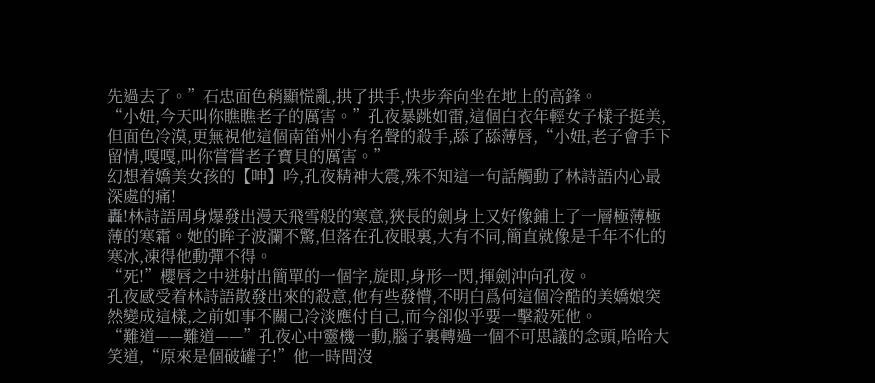先過去了。”石忠面色稍顯慌亂,拱了拱手,快步奔向坐在地上的高鋒。
“小妞,今天叫你瞧瞧老子的厲害。”孔夜暴跳如雷,這個白衣年輕女子樣子挺美,但面色冷漠,更無視他這個南笛州小有名聲的殺手,舔了舔薄唇,“小妞,老子會手下留情,嘎嘎,叫你嘗嘗老子寶貝的厲害。”
幻想着嬌美女孩的【呻】吟,孔夜精神大震,殊不知這一句話觸動了林詩語内心最深處的痛!
轟!林詩語周身爆發出漫天飛雪般的寒意,狹長的劍身上又好像鋪上了一層極薄極薄的寒霜。她的眸子波瀾不驚,但落在孔夜眼裏,大有不同,簡直就像是千年不化的寒冰,凍得他動彈不得。
“死!”櫻唇之中迸射出簡單的一個字,旋即,身形一閃,揮劍沖向孔夜。
孔夜感受着林詩語散發出來的殺意,他有些發懵,不明白爲何這個冷酷的美嬌娘突然變成這樣,之前如事不關己冷淡應付自己,而今卻似乎要一擊殺死他。
“難道——難道——”孔夜心中靈機一動,腦子裏轉過一個不可思議的念頭,哈哈大笑道,“原來是個破罐子!”他一時間沒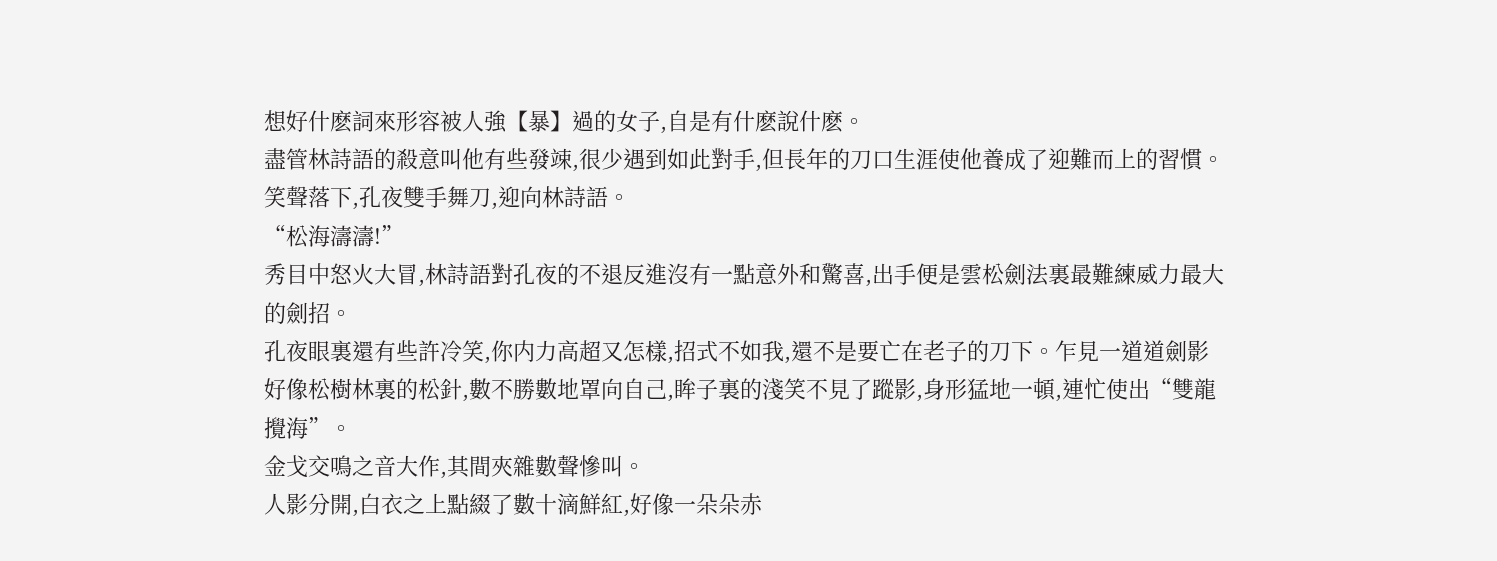想好什麽詞來形容被人強【暴】過的女子,自是有什麽說什麽。
盡管林詩語的殺意叫他有些發竦,很少遇到如此對手,但長年的刀口生涯使他養成了迎難而上的習慣。笑聲落下,孔夜雙手舞刀,迎向林詩語。
“松海濤濤!”
秀目中怒火大冒,林詩語對孔夜的不退反進沒有一點意外和驚喜,出手便是雲松劍法裏最難練威力最大的劍招。
孔夜眼裏還有些許冷笑,你内力高超又怎樣,招式不如我,還不是要亡在老子的刀下。乍見一道道劍影好像松樹林裏的松針,數不勝數地罩向自己,眸子裏的淺笑不見了蹤影,身形猛地一頓,連忙使出“雙龍攪海”。
金戈交鳴之音大作,其間夾雜數聲慘叫。
人影分開,白衣之上點綴了數十滴鮮紅,好像一朵朵赤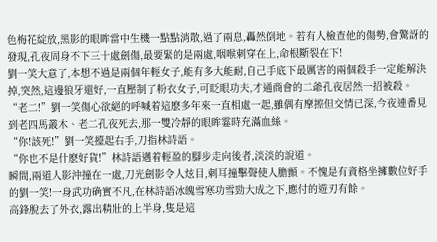色梅花綻放,黑影的眼眸當中生機一點點消散,過了兩息,轟然倒地。若有人檢查他的傷勢,會驚訝的發現,孔夜周身不下三十處劍傷,最要緊的是兩處,咽喉刺穿在上,命根斷裂在下!
劉一笑大意了,本想不過是兩個年輕女子,能有多大能耐,自己手底下最厲害的兩個殺手一定能解決掉,突然,這邊狼牙還好,一直壓制了粉衣女子,可眨眼功夫,才通商會的二爺孔夜居然一招被殺。
“老二!”劉一笑傷心欲絕的呼喊着這麽多年來一直相處一起,雖偶有摩擦但交情已深,今夜連番見到老四馬叢木、老二孔夜死去,那一雙冷靜的眼眸霎時充滿血絲。
“你!該死!”劉一笑擡起右手,刀指林詩語。
“你也不是什麽好貨!”林詩語邁着輕盈的腳步走向後者,淡淡的說道。
瞬間,兩道人影沖撞在一處,刀光劍影令人炫目,刺耳撞擊聲使人膽顫。不愧是有資格坐擁數位好手的劉一笑!一身武功确實不凡,在林詩語冰魄雪寒功雪勁大成之下,應付的遊刃有餘。
高鋒脫去了外衣,露出精壯的上半身,隻是這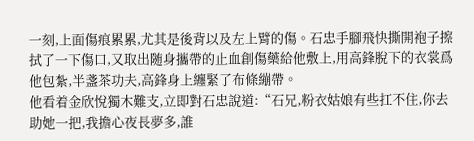一刻,上面傷痕累累,尤其是後背以及左上臂的傷。石忠手腳飛快撕開袍子擦拭了一下傷口,又取出随身攜帶的止血創傷藥給他敷上,用高鋒脫下的衣裳爲他包紮,半盞茶功夫,高鋒身上纏緊了布條繃帶。
他看着金欣悅獨木難支,立即對石忠說道:“石兄,粉衣姑娘有些扛不住,你去助她一把,我擔心夜長夢多,誰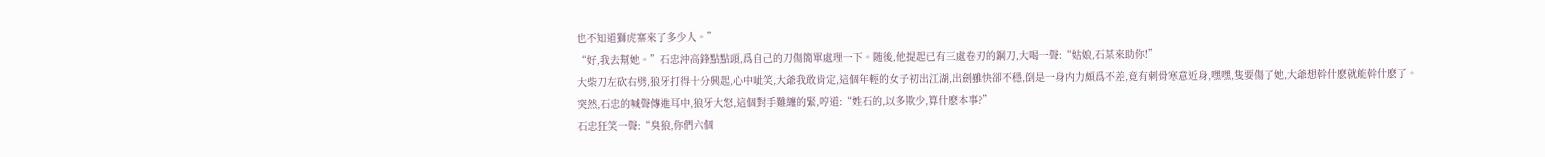也不知道獅虎寨來了多少人。”
“好,我去幫她。”石忠沖高鋒點點頭,爲自己的刀傷簡單處理一下。随後,他提起已有三處卷刃的鋼刀,大喝一聲:“姑娘,石某來助你!”
大柴刀左砍右劈,狼牙打得十分興起,心中呲笑,大爺我敢肯定,這個年輕的女子初出江湖,出劍雖快卻不穩,倒是一身内力頗爲不差,竟有刺骨寒意近身,嘿嘿,隻要傷了她,大爺想幹什麽就能幹什麽了。
突然,石忠的喊聲傳進耳中,狼牙大怒,這個對手難纏的緊,哼道:“姓石的,以多欺少,算什麽本事?”
石忠狂笑一聲:“臭狼,你們六個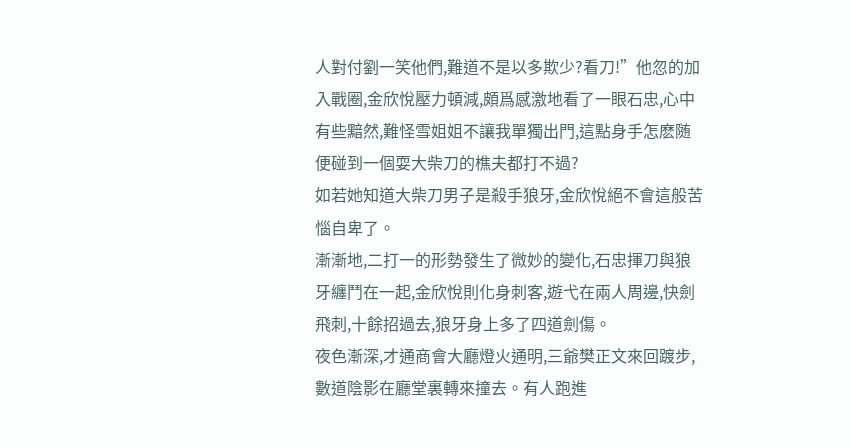人對付劉一笑他們,難道不是以多欺少?看刀!”他忽的加入戰圈,金欣悅壓力頓減,頗爲感激地看了一眼石忠,心中有些黯然,難怪雪姐姐不讓我單獨出門,這點身手怎麽随便碰到一個耍大柴刀的樵夫都打不過?
如若她知道大柴刀男子是殺手狼牙,金欣悅絕不會這般苦惱自卑了。
漸漸地,二打一的形勢發生了微妙的變化,石忠揮刀與狼牙纏鬥在一起,金欣悅則化身刺客,遊弋在兩人周邊,快劍飛刺,十餘招過去,狼牙身上多了四道劍傷。
夜色漸深,才通商會大廳燈火通明,三爺樊正文來回踱步,數道陰影在廳堂裏轉來撞去。有人跑進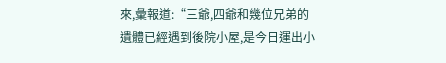來,彙報道:“三爺,四爺和幾位兄弟的遺體已經遇到後院小屋,是今日運出小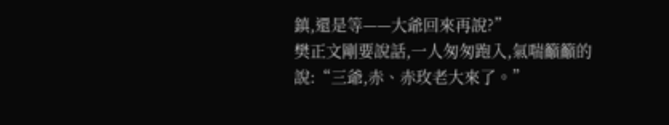鎮,還是等——大爺回來再說?”
樊正文剛要說話,一人匆匆跑入,氣喘籲籲的說:“三爺,赤、赤玫老大來了。”